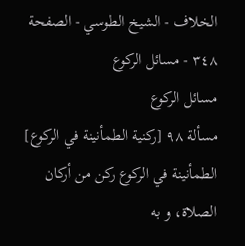الخلاف - الشيخ الطوسي - الصفحة ٣٤٨ - مسائل الركوع
مسائل الركوع
مسألة ٩٨ [ركنية الطمأنينة في الركوع]
الطمأنينة في الركوع ركن من أركان الصلاة، و به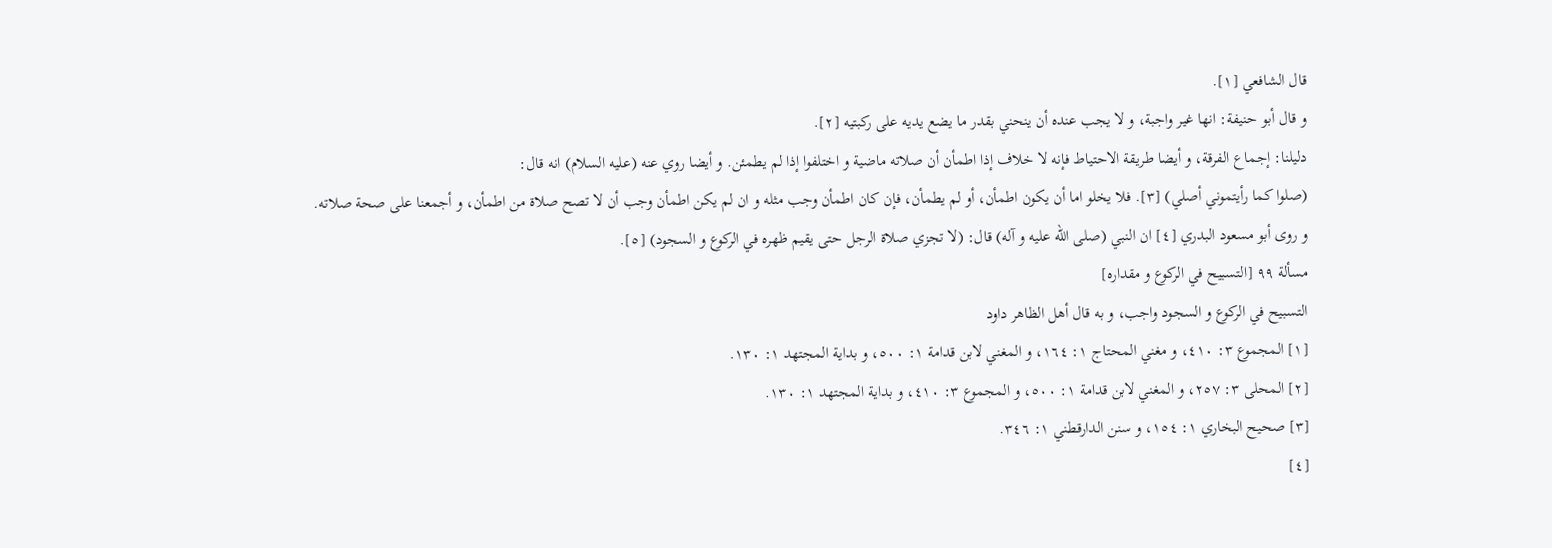قال الشافعي [١].
و قال أبو حنيفة: انها غير واجبة، و لا يجب عنده أن ينحني بقدر ما يضع يديه على ركبتيه [٢].
دليلنا: إجماع الفرقة، و أيضا طريقة الاحتياط فإنه لا خلاف إذا اطمأن أن صلاته ماضية و اختلفوا إذا لم يطمئن. و أيضا روي عنه (عليه السلام) انه قال:
(صلوا كما رأيتموني أصلي) [٣]. فلا يخلو اما أن يكون اطمأن، أو لم يطمأن، فإن كان اطمأن وجب مثله و ان لم يكن اطمأن وجب أن لا تصح صلاة من اطمأن، و أجمعنا على صحة صلاته.
و روى أبو مسعود البدري [٤] ان النبي (صلى الله عليه و آله) قال: (لا تجزي صلاة الرجل حتى يقيم ظهره في الركوع و السجود) [٥].
مسألة ٩٩ [التسبيح في الركوع و مقداره]
التسبيح في الركوع و السجود واجب، و به قال أهل الظاهر داود
[١] المجموع ٣: ٤١٠، و مغني المحتاج ١: ١٦٤، و المغني لابن قدامة ١: ٥٠٠، و بداية المجتهد ١: ١٣٠.
[٢] المحلى ٣: ٢٥٧، و المغني لابن قدامة ١: ٥٠٠، و المجموع ٣: ٤١٠، و بداية المجتهد ١: ١٣٠.
[٣] صحيح البخاري ١: ١٥٤، و سنن الدارقطني ١: ٣٤٦.
[٤]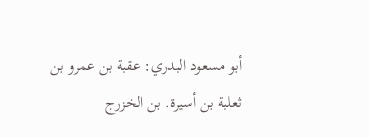أبو مسعود البدري: عقبة بن عمرو بن ثعلبة بن أسيرة. بن الخزرج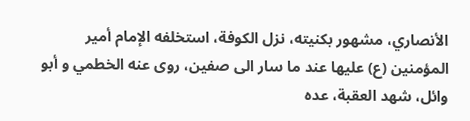الأنصاري، مشهور بكنيته، نزل الكوفة، استخلفه الإمام أمير المؤمنين (ع) عليها عند ما سار الى صفين، روى عنه الخطمي و أبو وائل، شهد العقبة، عده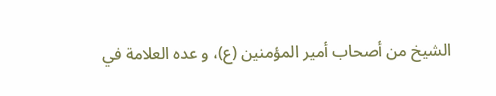الشيخ من أصحاب أمير المؤمنين (ع)، و عده العلامة في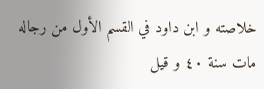خلاصته و ابن داود في القسم الأول من رجاله مات سنة ٤٠ و قيل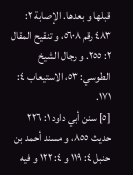قبلها و بعدها. الإصابة ٢: ٤٨٣ رقم ٥٦٠٨، و تنقيح المقال ٢: ٢٥٥. و رجال الشيخ الطوسي: ٥٣، الاستيعاب ٤: ١٧١.
[٥] سنن أبي داود ١: ٢٢٦ حديث ٨٥٥، و مسند أحمد بن حنبل ٤: ١١٩ و ٤: ١٢٢ و فيه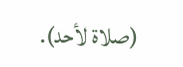(صلاة لأحد).